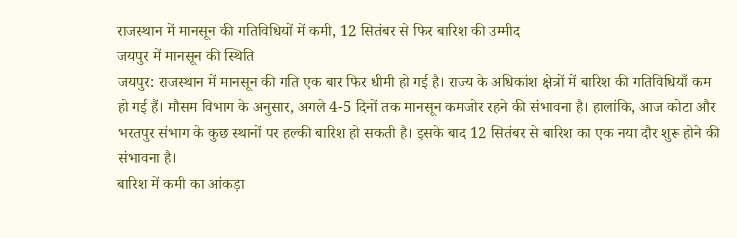राजस्थान में मानसून की गतिविधियों में कमी, 12 सितंबर से फिर बारिश की उम्मीद
जयपुर में मानसून की स्थिति
जयपुर: राजस्थान में मानसून की गति एक बार फिर धीमी हो गई है। राज्य के अधिकांश क्षेत्रों में बारिश की गतिविधियाँ कम हो गई हैं। मौसम विभाग के अनुसार, अगले 4-5 दिनों तक मानसून कमजोर रहने की संभावना है। हालांकि, आज कोटा और भरतपुर संभाग के कुछ स्थानों पर हल्की बारिश हो सकती है। इसके बाद 12 सितंबर से बारिश का एक नया दौर शुरू होने की संभावना है।
बारिश में कमी का आंकड़ा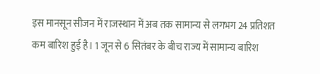इस मानसून सीजन में राजस्थान में अब तक सामान्य से लगभग 24 प्रतिशत कम बारिश हुई है। 1 जून से 6 सितंबर के बीच राज्य में सामान्य बारिश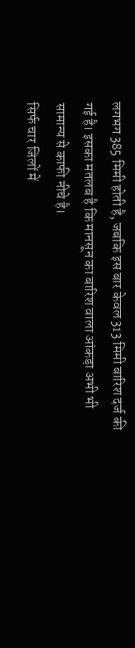लगभग 385 मिमी होती है, जबकि इस बार केवल 313 मिमी बारिश दर्ज की गई है। इसका मतलब है कि मानसून का बारिश वाला आंकड़ा अभी भी सामान्य से काफी नीचे है।
सिर्फ चार जिलों में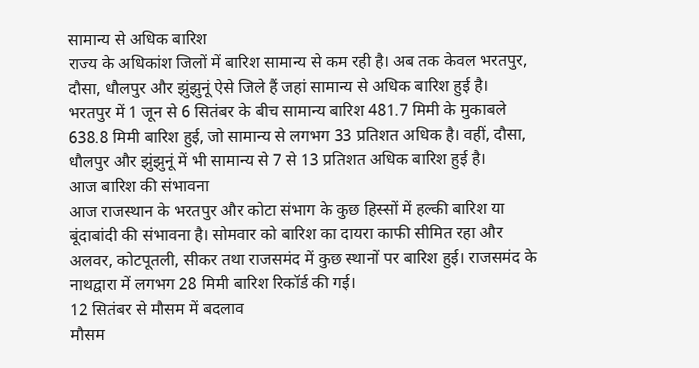सामान्य से अधिक बारिश
राज्य के अधिकांश जिलों में बारिश सामान्य से कम रही है। अब तक केवल भरतपुर, दौसा, धौलपुर और झुंझुनूं ऐसे जिले हैं जहां सामान्य से अधिक बारिश हुई है।
भरतपुर में 1 जून से 6 सितंबर के बीच सामान्य बारिश 481.7 मिमी के मुकाबले 638.8 मिमी बारिश हुई, जो सामान्य से लगभग 33 प्रतिशत अधिक है। वहीं, दौसा, धौलपुर और झुंझुनूं में भी सामान्य से 7 से 13 प्रतिशत अधिक बारिश हुई है।
आज बारिश की संभावना
आज राजस्थान के भरतपुर और कोटा संभाग के कुछ हिस्सों में हल्की बारिश या बूंदाबांदी की संभावना है। सोमवार को बारिश का दायरा काफी सीमित रहा और अलवर, कोटपूतली, सीकर तथा राजसमंद में कुछ स्थानों पर बारिश हुई। राजसमंद के नाथद्वारा में लगभग 28 मिमी बारिश रिकॉर्ड की गई।
12 सितंबर से मौसम में बदलाव
मौसम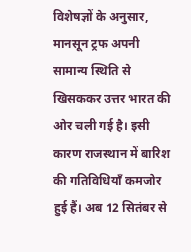विशेषज्ञों के अनुसार, मानसून ट्रफ अपनी सामान्य स्थिति से खिसककर उत्तर भारत की ओर चली गई है। इसी कारण राजस्थान में बारिश की गतिविधियाँ कमजोर हुई हैं। अब 12 सितंबर से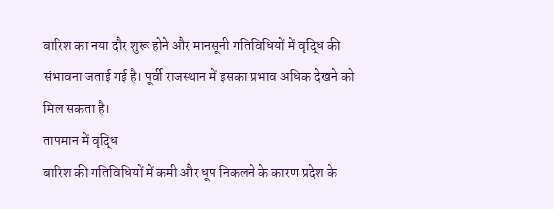बारिश का नया दौर शुरू होने और मानसूनी गतिविधियों में वृद्धि की संभावना जताई गई है। पूर्वी राजस्थान में इसका प्रभाव अधिक देखने को मिल सकता है।
तापमान में वृद्धि
बारिश की गतिविधियों में कमी और धूप निकलने के कारण प्रदेश के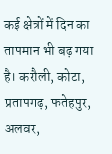कई क्षेत्रों में दिन का तापमान भी बढ़ गया है। करौली, कोटा, प्रतापगढ़, फतेहपुर, अलवर,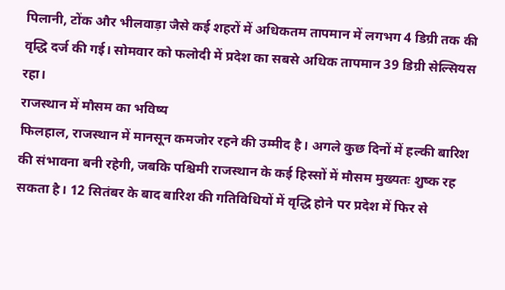पिलानी, टोंक और भीलवाड़ा जैसे कई शहरों में अधिकतम तापमान में लगभग 4 डिग्री तक की वृद्धि दर्ज की गई। सोमवार को फलोदी में प्रदेश का सबसे अधिक तापमान 39 डिग्री सेल्सियस रहा।
राजस्थान में मौसम का भविष्य
फिलहाल, राजस्थान में मानसून कमजोर रहने की उम्मीद है। अगले कुछ दिनों में हल्की बारिश की संभावना बनी रहेगी, जबकि पश्चिमी राजस्थान के कई हिस्सों में मौसम मुख्यतः शुष्क रह सकता है। 12 सितंबर के बाद बारिश की गतिविधियों में वृद्धि होने पर प्रदेश में फिर से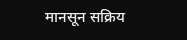मानसून सक्रिय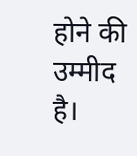होने की उम्मीद है।